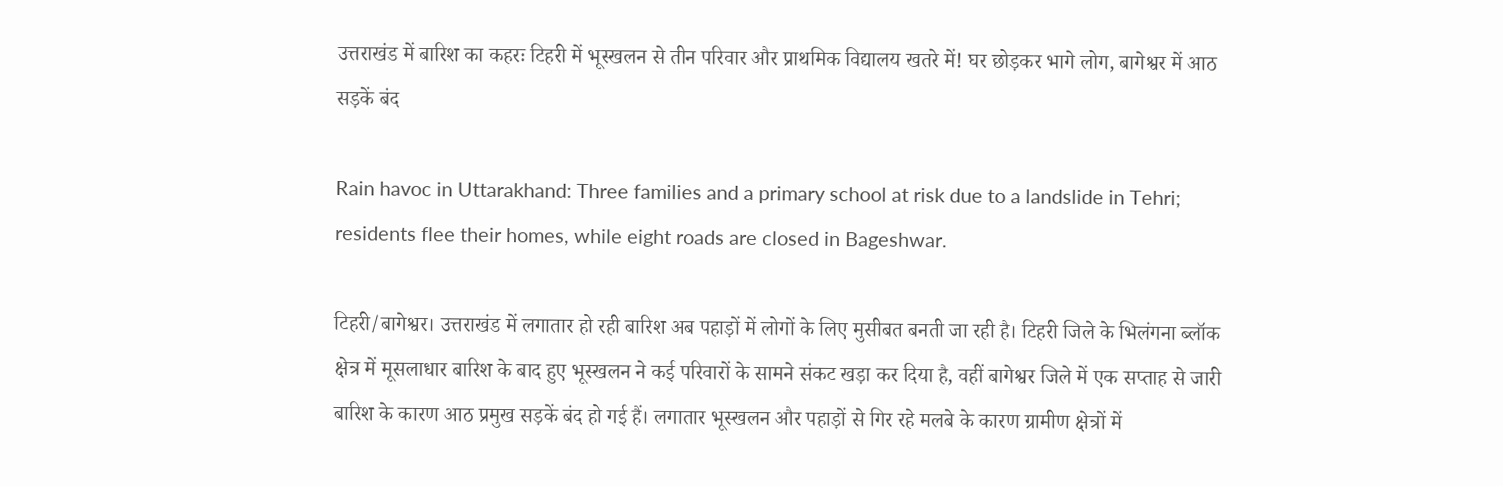उत्तराखंड में बारिश का कहरः टिहरी में भूस्खलन से तीन परिवार और प्राथमिक विद्यालय खतरे में! घर छोड़कर भागे लोग, बागेश्वर में आठ सड़कें बंद

Rain havoc in Uttarakhand: Three families and a primary school at risk due to a landslide in Tehri; residents flee their homes, while eight roads are closed in Bageshwar.

टिहरी/बागेश्वर। उत्तराखंड में लगातार हो रही बारिश अब पहाड़ों में लोगों के लिए मुसीबत बनती जा रही है। टिहरी जिले के भिलंगना ब्लॉक क्षेत्र में मूसलाधार बारिश के बाद हुए भूस्खलन ने कई परिवारों के सामने संकट खड़ा कर दिया है, वहीं बागेश्वर जिले में एक सप्ताह से जारी बारिश के कारण आठ प्रमुख सड़कें बंद हो गई हैं। लगातार भूस्खलन और पहाड़ों से गिर रहे मलबे के कारण ग्रामीण क्षेत्रों में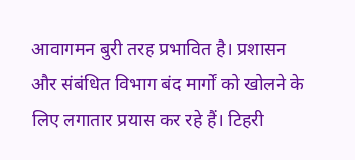आवागमन बुरी तरह प्रभावित है। प्रशासन और संबंधित विभाग बंद मार्गों को खोलने के लिए लगातार प्रयास कर रहे हैं। टिहरी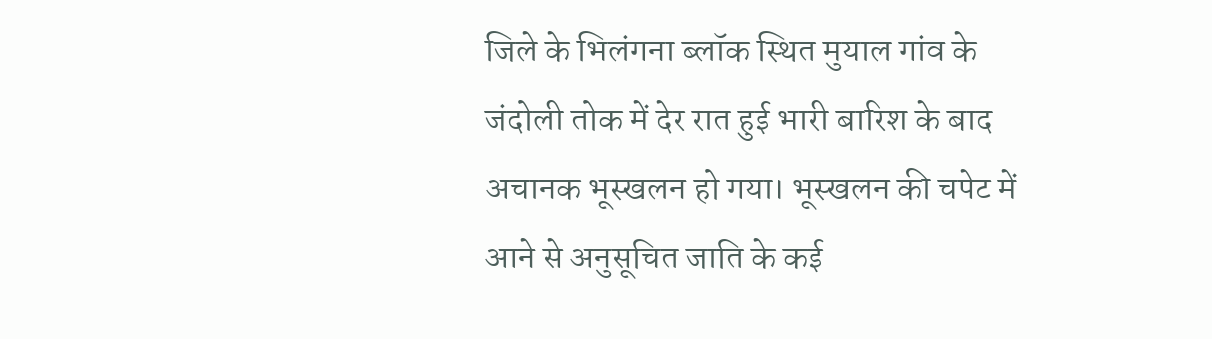जिले के भिलंगना ब्लॉक स्थित मुयाल गांव के जंदोली तोक में देर रात हुई भारी बारिश के बाद अचानक भूस्खलन हो गया। भूस्खलन की चपेट में आने से अनुसूचित जाति के कई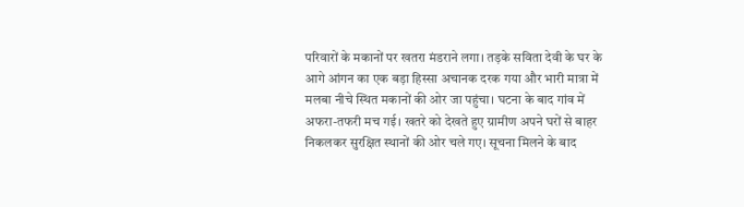परिवारों के मकानों पर खतरा मंडराने लगा। तड़के सविता देवी के घर के आगे आंगन का एक बड़ा हिस्सा अचानक दरक गया और भारी मात्रा में मलबा नीचे स्थित मकानों की ओर जा पहुंचा। घटना के बाद गांव में अफरा-तफरी मच गई। खतरे को देखते हुए ग्रामीण अपने घरों से बाहर निकलकर सुरक्षित स्थानों की ओर चले गए। सूचना मिलने के बाद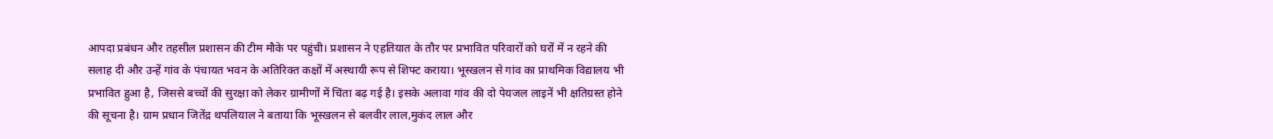आपदा प्रबंधन और तहसील प्रशासन की टीम मौके पर पहुंची। प्रशासन ने एहतियात के तौर पर प्रभावित परिवारों को घरों में न रहने की सलाह दी और उन्हें गांव के पंचायत भवन के अतिरिक्त कक्षों में अस्थायी रूप से शिफ्ट कराया। भूस्खलन से गांव का प्राथमिक विद्यालय भी प्रभावित हुआ है, जिससे बच्चों की सुरक्षा को लेकर ग्रामीणों में चिंता बढ़ गई है। इसके अलावा गांव की दो पेयजल लाइनें भी क्षतिग्रस्त होने की सूचना है। ग्राम प्रधान जितेंद्र थपलियाल ने बताया कि भूस्खलन से बलवीर लाल,मुकंद लाल और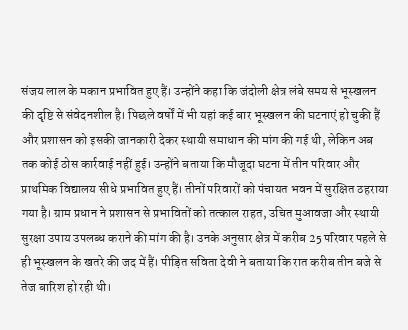संजय लाल के मकान प्रभावित हुए हैं। उन्होंने कहा कि जंदोली क्षेत्र लंबे समय से भूस्खलन की दृष्टि से संवेदनशील है। पिछले वर्षों में भी यहां कई बार भूस्खलन की घटनाएं हो चुकी हैं और प्रशासन को इसकी जानकारी देकर स्थायी समाधान की मांग की गई थी, लेकिन अब तक कोई ठोस कार्रवाई नहीं हुई। उन्होंने बताया कि मौजूदा घटना में तीन परिवार और प्राथमिक विद्यालय सीधे प्रभावित हुए हैं। तीनों परिवारों को पंचायत भवन में सुरक्षित ठहराया गया है। ग्राम प्रधान ने प्रशासन से प्रभावितों को तत्काल राहत, उचित मुआवजा और स्थायी सुरक्षा उपाय उपलब्ध कराने की मांग की है। उनके अनुसार क्षेत्र में करीब 25 परिवार पहले से ही भूस्खलन के खतरे की जद में हैं। पीड़ित सविता देवी ने बताया कि रात करीब तीन बजे से तेज बारिश हो रही थी।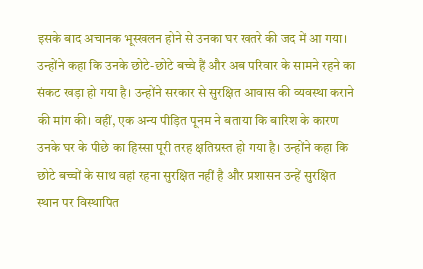इसके बाद अचानक भूस्खलन होने से उनका घर खतरे की जद में आ गया। उन्होंने कहा कि उनके छोटे-छोटे बच्चे हैं और अब परिवार के सामने रहने का संकट खड़ा हो गया है। उन्होंने सरकार से सुरक्षित आवास की व्यवस्था कराने की मांग की। वहीं, एक अन्य पीड़ित पूनम ने बताया कि बारिश के कारण उनके घर के पीछे का हिस्सा पूरी तरह क्षतिग्रस्त हो गया है। उन्होंने कहा कि छोटे बच्चों के साथ वहां रहना सुरक्षित नहीं है और प्रशासन उन्हें सुरक्षित स्थान पर विस्थापित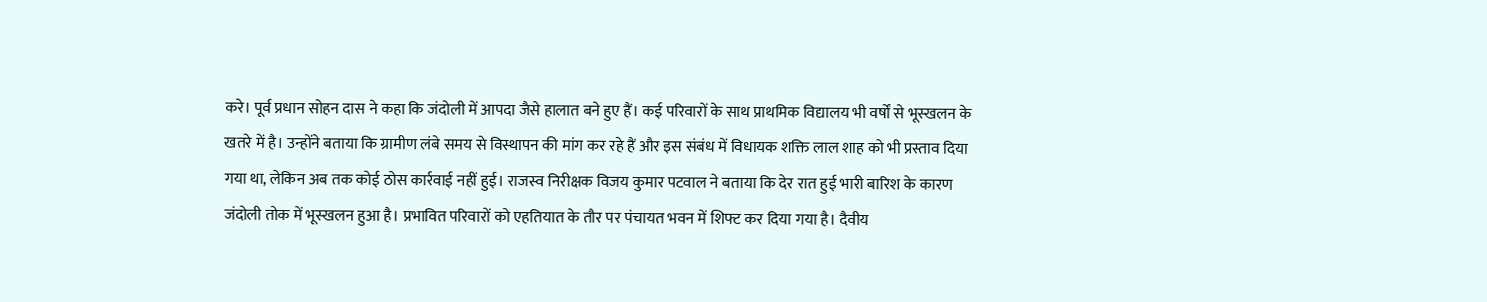करे। पूर्व प्रधान सोहन दास ने कहा कि जंदोली में आपदा जैसे हालात बने हुए हैं। कई परिवारों के साथ प्राथमिक विद्यालय भी वर्षों से भूस्खलन के खतरे में है। उन्होंने बताया कि ग्रामीण लंबे समय से विस्थापन की मांग कर रहे हैं और इस संबंध में विधायक शक्ति लाल शाह को भी प्रस्ताव दिया गया था, लेकिन अब तक कोई ठोस कार्रवाई नहीं हुई। राजस्व निरीक्षक विजय कुमार पटवाल ने बताया कि देर रात हुई भारी बारिश के कारण जंदोली तोक में भूस्खलन हुआ है। प्रभावित परिवारों को एहतियात के तौर पर पंचायत भवन में शिफ्ट कर दिया गया है। दैवीय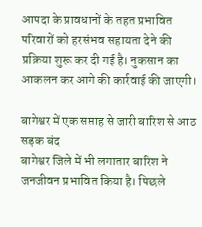आपदा के प्रावधानों के तहत प्रभावित परिवारों को हरसंभव सहायता देने की प्रक्रिया शुरू कर दी गई है। नुकसान का आकलन कर आगे की कार्रवाई की जाएगी।

बागेश्वर में एक सप्ताह से जारी बारिश से आठ सड़क बंद
बागेश्वर जिले में भी लगातार बारिश ने जनजीवन प्रभावित किया है। पिछले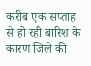करीब एक सप्ताह से हो रही बारिश के कारण जिले की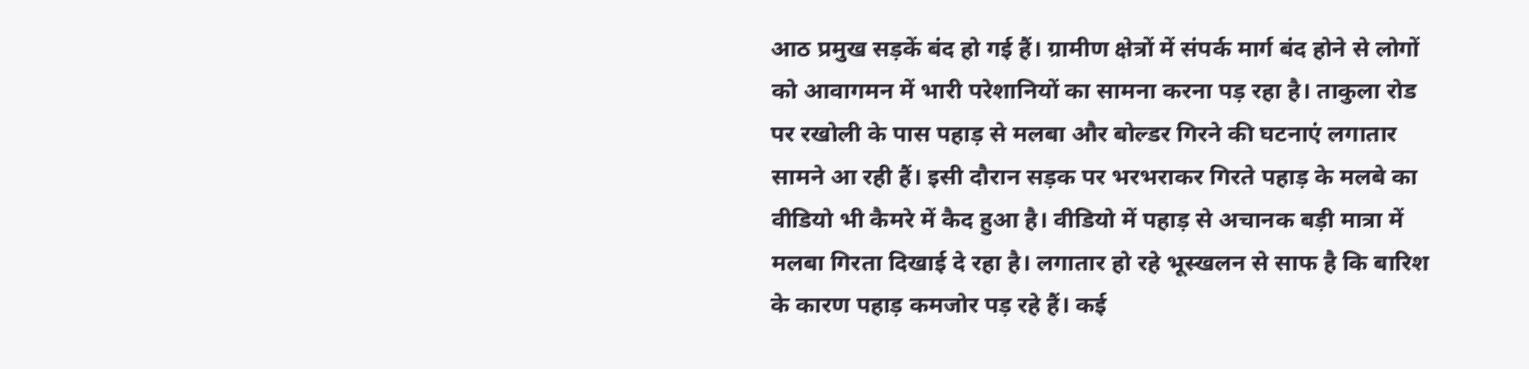आठ प्रमुख सड़कें बंद हो गई हैं। ग्रामीण क्षेत्रों में संपर्क मार्ग बंद होने से लोगों को आवागमन में भारी परेशानियों का सामना करना पड़ रहा है। ताकुला रोड पर रखोली के पास पहाड़ से मलबा और बोल्डर गिरने की घटनाएं लगातार सामने आ रही हैं। इसी दौरान सड़क पर भरभराकर गिरते पहाड़ के मलबे का वीडियो भी कैमरे में कैद हुआ है। वीडियो में पहाड़ से अचानक बड़ी मात्रा में मलबा गिरता दिखाई दे रहा है। लगातार हो रहे भूस्खलन से साफ है कि बारिश के कारण पहाड़ कमजोर पड़ रहे हैं। कई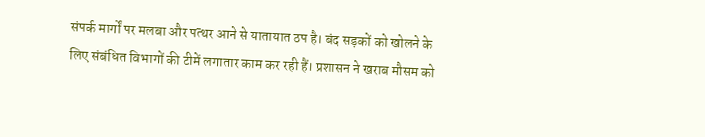संपर्क मार्गों पर मलबा और पत्थर आने से यातायात ठप है। बंद सड़कों को खोलने के लिए संबंधित विभागों की टीमें लगातार काम कर रही हैं। प्रशासन ने खराब मौसम को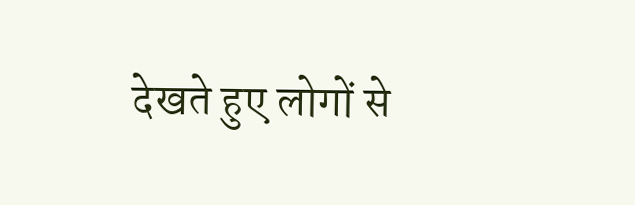देखते हुए लोगों से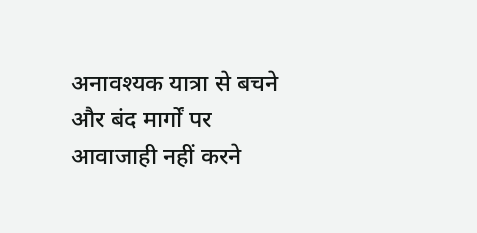अनावश्यक यात्रा से बचने और बंद मार्गों पर आवाजाही नहीं करने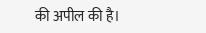की अपील की है।